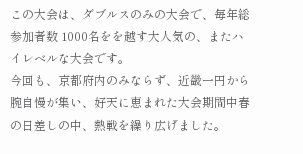この大会は、ダブルスのみの大会で、毎年総参加者数 1000名をを越す大人気の、またハイレベルな大会です。
今回も、京都府内のみならず、近畿一円から腕自慢が集い、好天に恵まれた大会期間中春の日差しの中、熱戦を繰り広げました。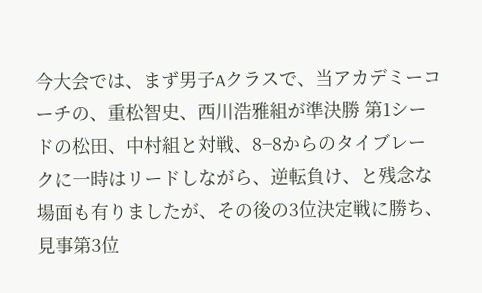今大会では、まず男子Aクラスで、当アカデミーコーチの、重松智史、西川浩雅組が準決勝 第1シードの松田、中村組と対戦、8−8からのタイブレークに一時はリードしながら、逆転負け、と残念な場面も有りましたが、その後の3位決定戦に勝ち、見事第3位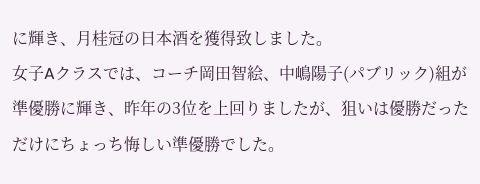に輝き、月桂冠の日本酒を獲得致しました。
女子Aクラスでは、コーチ岡田智絵、中嶋陽子(パブリック)組が準優勝に輝き、昨年の3位を上回りましたが、狙いは優勝だっただけにちょっち悔しい準優勝でした。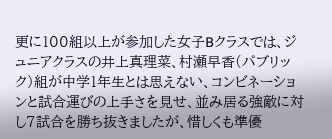更に100組以上が参加した女子Bクラスでは、ジュニアクラスの井上真理菜、村瀬早香(パブリック)組が中学1年生とは思えない、コンビネーションと試合運びの上手さを見せ、並み居る強敵に対し7試合を勝ち抜きましたが、惜しくも準優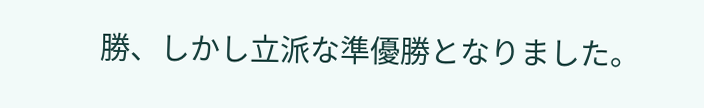勝、しかし立派な準優勝となりました。